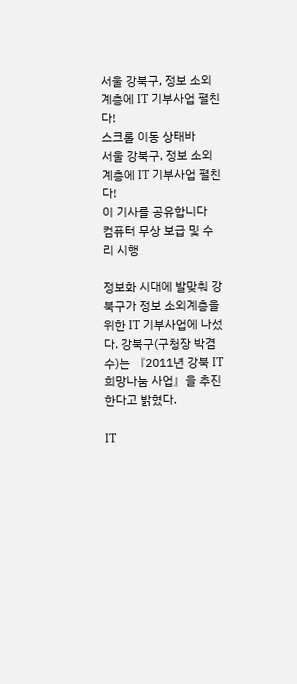서울 강북구, 정보 소외계층에 IT 기부사업 펼친다!
스크롤 이동 상태바
서울 강북구, 정보 소외계층에 IT 기부사업 펼친다!
이 기사를 공유합니다
컴퓨터 무상 보급 및 수리 시행

정보화 시대에 발맞춰 강북구가 정보 소외계층을 위한 IT 기부사업에 나섰다. 강북구(구청장 박겸수)는 『2011년 강북 IT 희망나눔 사업』을 추진한다고 밝혔다.

IT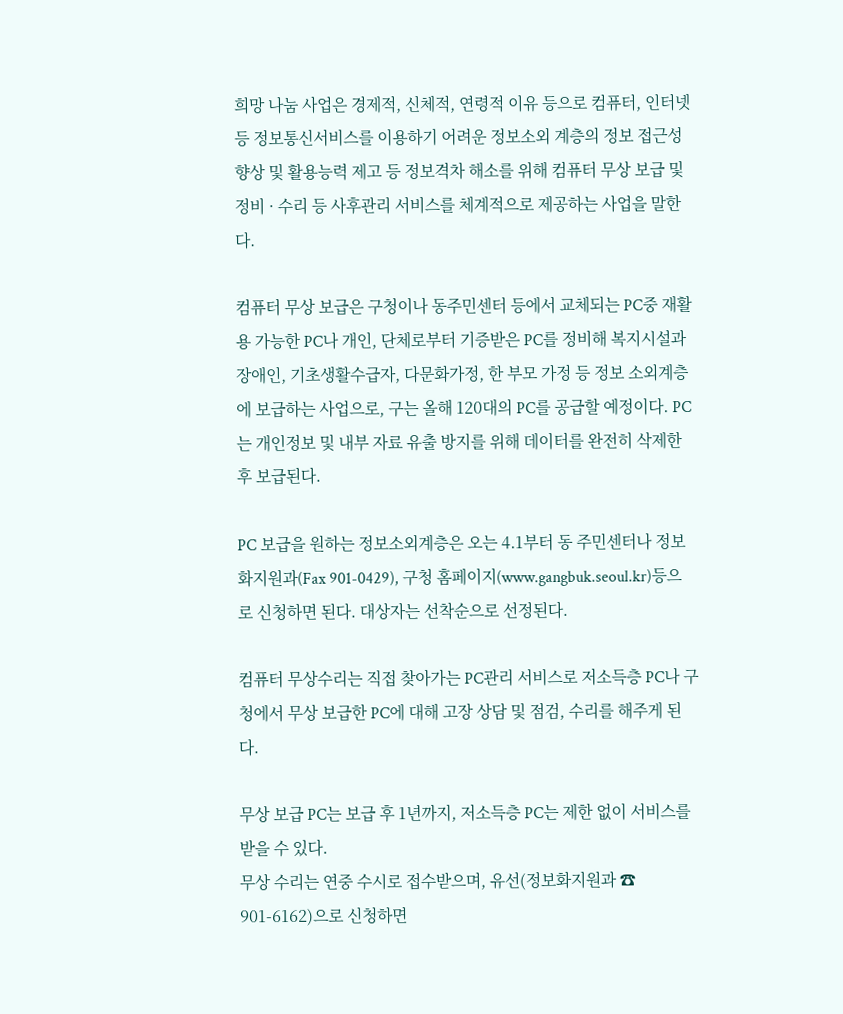희망 나눔 사업은 경제적, 신체적, 연령적 이유 등으로 컴퓨터, 인터넷 등 정보통신서비스를 이용하기 어려운 정보소외 계층의 정보 접근성 향상 및 활용능력 제고 등 정보격차 해소를 위해 컴퓨터 무상 보급 및 정비 · 수리 등 사후관리 서비스를 체계적으로 제공하는 사업을 말한다.

컴퓨터 무상 보급은 구청이나 동주민센터 등에서 교체되는 PC중 재활용 가능한 PC나 개인, 단체로부터 기증받은 PC를 정비해 복지시설과 장애인, 기초생활수급자, 다문화가정, 한 부모 가정 등 정보 소외계층에 보급하는 사업으로, 구는 올해 120대의 PC를 공급할 예정이다. PC는 개인정보 및 내부 자료 유출 방지를 위해 데이터를 완전히 삭제한 후 보급된다.

PC 보급을 원하는 정보소외계층은 오는 4.1부터 동 주민센터나 정보화지원과(Fax 901-0429), 구청 홈페이지(www.gangbuk.seoul.kr)등으로 신청하면 된다. 대상자는 선착순으로 선정된다.

컴퓨터 무상수리는 직접 찾아가는 PC관리 서비스로 저소득층 PC나 구청에서 무상 보급한 PC에 대해 고장 상담 및 점검, 수리를 해주게 된다.

무상 보급 PC는 보급 후 1년까지, 저소득층 PC는 제한 없이 서비스를 받을 수 있다.
무상 수리는 연중 수시로 접수받으며, 유선(정보화지원과 ☎ 901-6162)으로 신청하면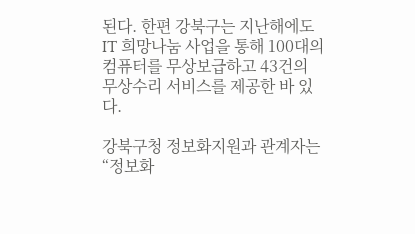된다. 한편 강북구는 지난해에도 IT 희망나눔 사업을 통해 100대의 컴퓨터를 무상보급하고 43건의 무상수리 서비스를 제공한 바 있다.

강북구청 정보화지원과 관계자는 “정보화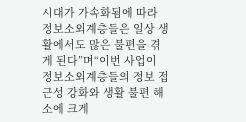시대가 가속화됨에 따라 정보소외계층들은 일상 생활에서도 많은 불편을 겪게 된다”며“이번 사업이 정보소외계층들의 정보 접근성 강화와 생활 불편 해소에 크게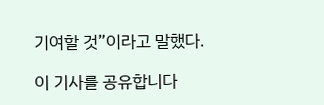기여할 것”이라고 말했다.

이 기사를 공유합니다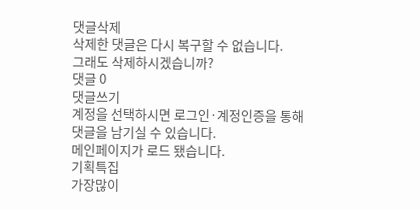댓글삭제
삭제한 댓글은 다시 복구할 수 없습니다.
그래도 삭제하시겠습니까?
댓글 0
댓글쓰기
계정을 선택하시면 로그인·계정인증을 통해
댓글을 남기실 수 있습니다.
메인페이지가 로드 됐습니다.
기획특집
가장많이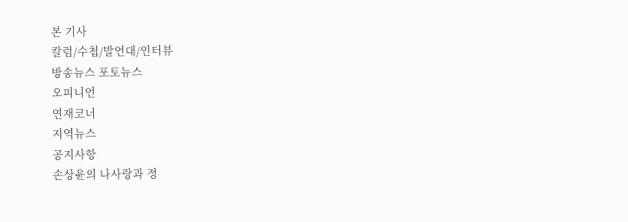본 기사
칼럼/수첩/발언대/인터뷰
방송뉴스 포토뉴스
오피니언
연재코너
지역뉴스
공지사항
손상윤의 나사랑과 정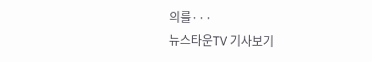의를···
뉴스타운TV 기사보기